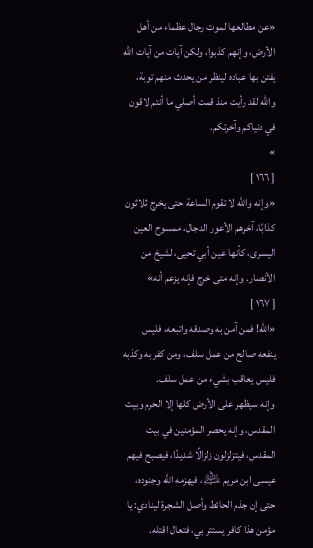«عن مطالعها لموت رجال عظماء من أهل الأرض، وإنهم كذبوا، ولكن آيات من آيات الله يفتن بها عباده لينظر من يحدث منهم توبة، والله لقد رأيت منذ قمت أصلي ما أنتم لاقون في دنياكم وآخرتكم.
»
[ ١٦٦ ]
«وإنه والله لا تقوم الساعة حتى يخرج ثلاثون كذابًا، آخرهم الأعور الدجال، ممسوح العين اليسرى، كأنها عين أبي تحيى، لشيخ من الأنصار. وإنه متى خرج فإنه يزعم أنه»
[ ١٦٧ ]
«الله! فمن آمن به وصدقه واتبعه، فليس ينفعه صالح من عمل سلف، ومن كفر به وكذبه فليس يعاقب بشيء من عمل سلف.
وإنه سيظهر على الأرض كلها إلا الحرم وبيت المقدس، وإنه يحصر المؤمنين في بيت المقدس، فيتزلزلون زلزالًا شديدًا، فيصبح فيهم عيسى ابن مريم ﵇، فيهزمه الله وجنوده، حتى إن جذم الحائط وأصل الشجرة لينادي: يا مؤمن هذا كافر يستتر بي، فتعال اقتله.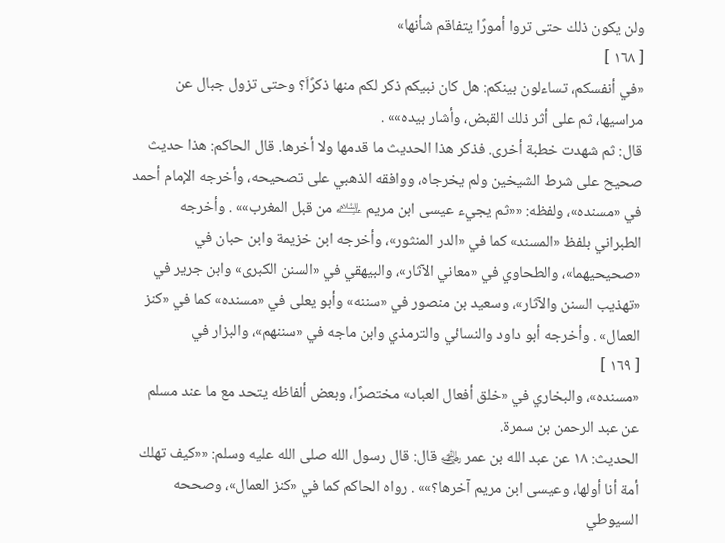ولن يكون ذلك حتى تروا أمورًا يتفاقم شأنها»
[ ١٦٨ ]
«في أنفسكم، تساءلون بينكم: هل كان نبيكم ذكر لكم منها ذكرًاَ؟ وحتى تزول جبال عن مراسيها، ثم على أثر ذلك القبض، وأشار بيده»» .
قال: ثم شهدت خطبة أخرى. فذكر هذا الحديث ما قدمها ولا أخرها. قال الحاكم: هذا حديث صحيح على شرط الشيخين ولم يخرجاه، ووافقه الذهبي على تصحيحه، وأخرجه الإمام أحمد في «مسنده»، ولفظه: ««ثم يجيء عيسى ابن مريم ﵇ من قبل المغرب»» . وأخرجه الطبراني بلفظ «المسند» كما في «الدر المنثور»، وأخرجه ابن خزيمة وابن حبان في «صحيحيهما»، والطحاوي في «معاني الآثار»، والبيهقي في «السنن الكبرى» وابن جرير في «تهذيب السنن والآثار»، وسعيد بن منصور في «سننه» وأبو يعلى في «مسنده» كما في «كنز العمال» . وأخرجه أبو داود والنسائي والترمذي وابن ماجه في «سننهم»، والبزار في
[ ١٦٩ ]
«مسنده»، والبخاري في «خلق أفعال العباد» مختصرًا، وبعض ألفاظه يتحد مع ما عند مسلم عن عبد الرحمن بن سمرة.
الحديث: ١٨ عن عبد الله بن عمر ﵁ قال: قال رسول الله صلى الله عليه وسلم: ««كيف تهلك أمة أنا أولها، وعيسى ابن مريم آخرها؟»» . رواه الحاكم كما في «كنز العمال»، وصححه السيوطي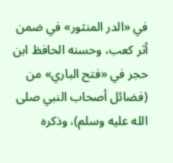في «الدر المنثور» في ضمن أثر كعب، وحسنه الحافظ ابن حجر في «فتح الباري» من (فضائل أصحاب النبي صلى الله عليه وسلم)، وذكره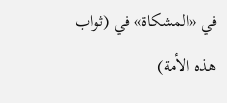في «المشكاة» في (ثواب هذه الأمة)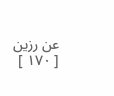عن رزين
[ ١٧٠ ]